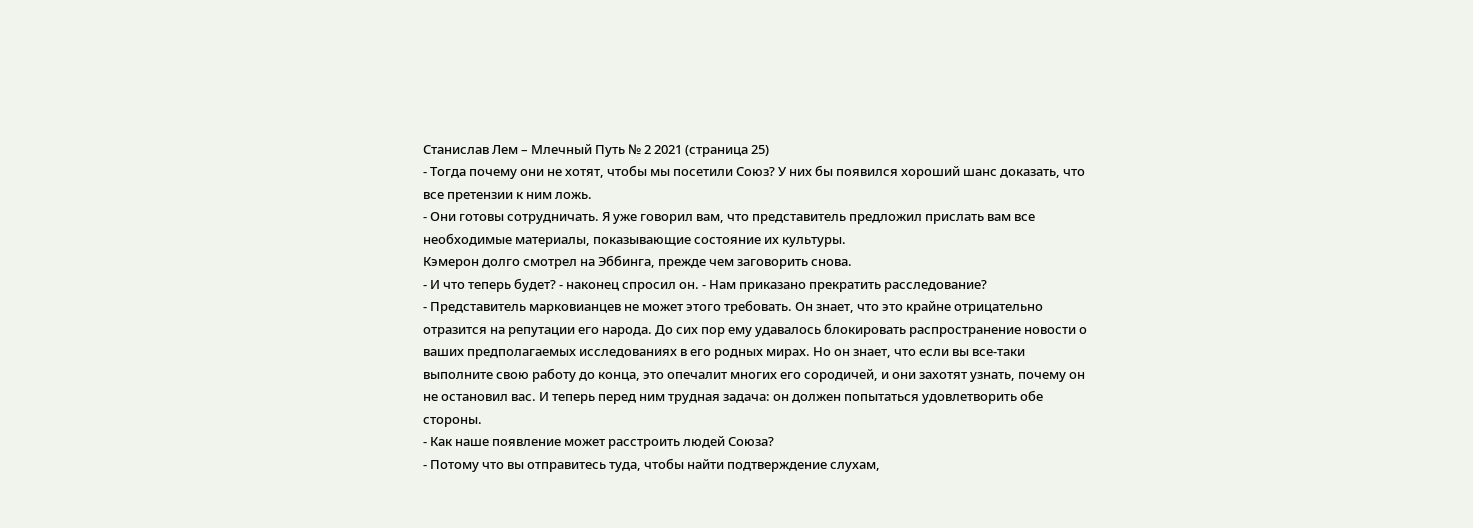Станислав Лем – Млечный Путь № 2 2021 (страница 25)
- Тогда почему они не хотят, чтобы мы посетили Союз? У них бы появился хороший шанс доказать, что все претензии к ним ложь.
- Они готовы сотрудничать. Я уже говорил вам, что представитель предложил прислать вам все необходимые материалы, показывающие состояние их культуры.
Кэмерон долго смотрел на Эббинга, прежде чем заговорить снова.
- И что теперь будет? - наконец спросил он. - Нам приказано прекратить расследование?
- Представитель марковианцев не может этого требовать. Он знает, что это крайне отрицательно отразится на репутации его народа. До сих пор ему удавалось блокировать распространение новости о ваших предполагаемых исследованиях в его родных мирах. Но он знает, что если вы все-таки выполните свою работу до конца, это опечалит многих его сородичей, и они захотят узнать, почему он не остановил вас. И теперь перед ним трудная задача: он должен попытаться удовлетворить обе стороны.
- Как наше появление может расстроить людей Союза?
- Потому что вы отправитесь туда, чтобы найти подтверждение слухам,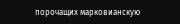порочащих марковианскую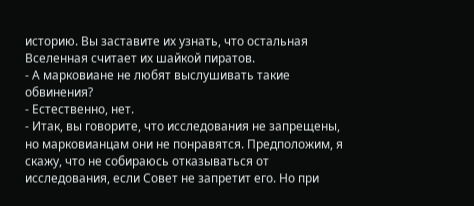историю. Вы заставите их узнать, что остальная Вселенная считает их шайкой пиратов.
- А марковиане не любят выслушивать такие обвинения?
- Естественно, нет.
- Итак, вы говорите, что исследования не запрещены, но марковианцам они не понравятся. Предположим, я скажу, что не собираюсь отказываться от исследования, если Совет не запретит его. Но при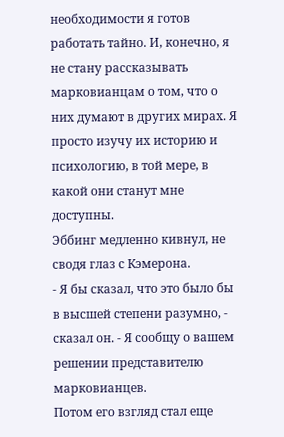необходимости я готов работать тайно. И, конечно, я не стану рассказывать марковианцам о том, что о них думают в других мирах. Я просто изучу их историю и психологию, в той мере, в какой они станут мне доступны.
Эббинг медленно кивнул, не сводя глаз с Кэмерона.
- Я бы сказал, что это было бы в высшей степени разумно, - сказал он. - Я сообщу о вашем решении представителю марковианцев.
Потом его взгляд стал еще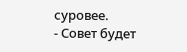суровее.
- Совет будет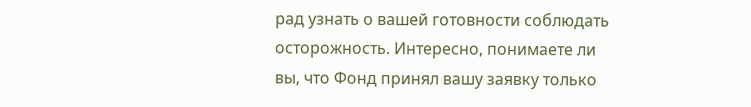рад узнать о вашей готовности соблюдать осторожность. Интересно, понимаете ли вы, что Фонд принял вашу заявку только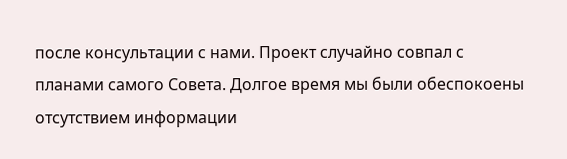после консультации с нами. Проект случайно совпал с планами самого Совета. Долгое время мы были обеспокоены отсутствием информации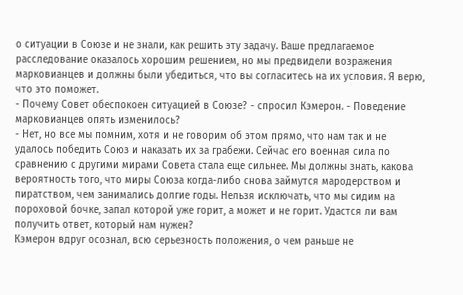о ситуации в Союзе и не знали, как решить эту задачу. Ваше предлагаемое расследование оказалось хорошим решением, но мы предвидели возражения марковианцев и должны были убедиться, что вы согласитесь на их условия. Я верю, что это поможет.
- Почему Совет обеспокоен ситуацией в Союзе? - спросил Кэмерон. - Поведение марковианцев опять изменилось?
- Нет, но все мы помним, хотя и не говорим об этом прямо, что нам так и не удалось победить Союз и наказать их за грабежи. Сейчас его военная сила по сравнению с другими мирами Совета стала еще сильнее. Мы должны знать, какова вероятность того, что миры Союза когда-либо снова займутся мародерством и пиратством, чем занимались долгие годы. Нельзя исключать, что мы сидим на пороховой бочке, запал которой уже горит, а может и не горит. Удастся ли вам получить ответ, который нам нужен?
Кэмерон вдруг осознал, всю серьезность положения, о чем раньше не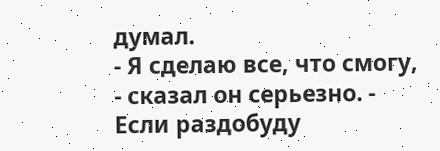думал.
- Я сделаю все, что смогу, - сказал он серьезно. - Если раздобуду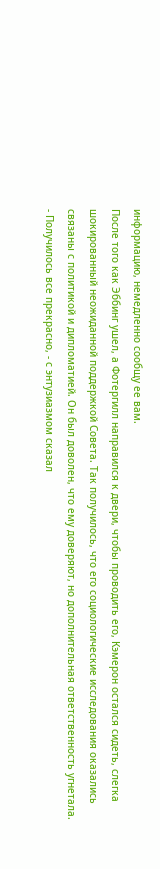информацию, немедленно сообщу ее вам.
После того как Эббинг ушел, а Фотергилл направился к двери, чтобы проводить его, Кэмерон остался сидеть, слегка шокированный неожиданной поддержкой Совета. Так получилось, что его социологические исследования оказались связаны с политикой и дипломатией. Он был доволен, что ему доверяют, но дополнительная ответственность угнетала.
- Получилось все прекрасно, - с энтузиазмом сказал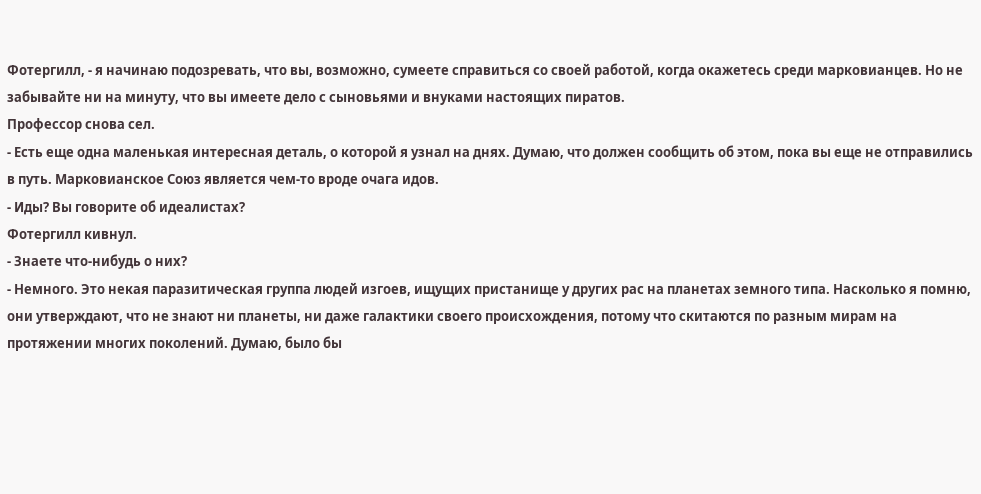Фотергилл, - я начинаю подозревать, что вы, возможно, сумеете справиться со своей работой, когда окажетесь среди марковианцев. Но не забывайте ни на минуту, что вы имеете дело с сыновьями и внуками настоящих пиратов.
Профессор снова сел.
- Есть еще одна маленькая интересная деталь, о которой я узнал на днях. Думаю, что должен сообщить об этом, пока вы еще не отправились в путь. Марковианское Союз является чем-то вроде очага идов.
- Иды? Вы говорите об идеалистах?
Фотергилл кивнул.
- Знаете что-нибудь о них?
- Немного. Это некая паразитическая группа людей изгоев, ищущих пристанище у других рас на планетах земного типа. Насколько я помню, они утверждают, что не знают ни планеты, ни даже галактики своего происхождения, потому что скитаются по разным мирам на протяжении многих поколений. Думаю, было бы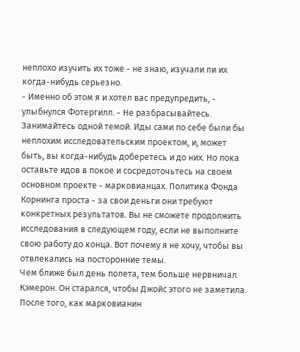неплохо изучить их тоже - не знаю, изучали ли их когда-нибудь серьезно.
- Именно об этом я и хотел вас предупредить, - улыбнулся Фотергилл. - Не разбрасывайтесь. Занимайтесь одной темой. Иды сами по себе были бы неплохим исследовательским проектом, и, может быть, вы когда-нибудь доберетесь и до них. Но пока оставьте идов в покое и сосредоточьтесь на своем основном проекте - марковианцах. Политика Фонда Корнинга проста - за свои деньги они требуют конкретных результатов. Вы не сможете продолжить исследования в следующем году, если не выполните свою работу до конца. Вот почему я не хочу, чтобы вы отвлекались на посторонние темы.
Чем ближе был день полета, тем больше нервничал Кэмерон. Он старался, чтобы Джойс этого не заметила. После того, как марковианин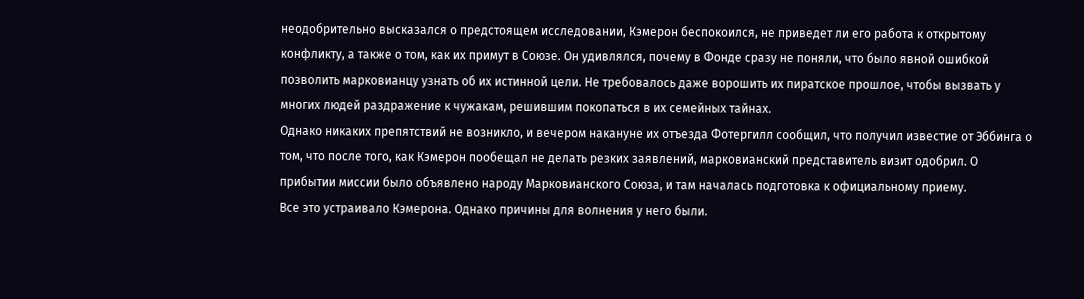неодобрительно высказался о предстоящем исследовании, Кэмерон беспокоился, не приведет ли его работа к открытому конфликту, а также о том, как их примут в Союзе. Он удивлялся, почему в Фонде сразу не поняли, что было явной ошибкой позволить марковианцу узнать об их истинной цели. Не требовалось даже ворошить их пиратское прошлое, чтобы вызвать у многих людей раздражение к чужакам, решившим покопаться в их семейных тайнах.
Однако никаких препятствий не возникло, и вечером накануне их отъезда Фотергилл сообщил, что получил известие от Эббинга о том, что после того, как Кэмерон пообещал не делать резких заявлений, марковианский представитель визит одобрил. О прибытии миссии было объявлено народу Марковианского Союза, и там началась подготовка к официальному приему.
Все это устраивало Кэмерона. Однако причины для волнения у него были.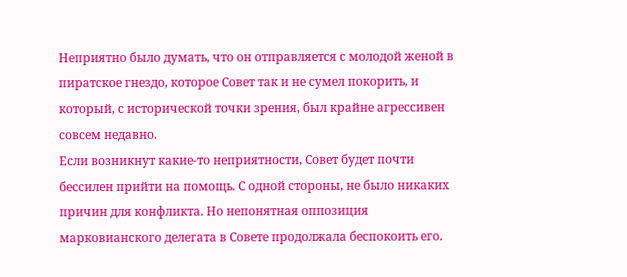Неприятно было думать, что он отправляется с молодой женой в пиратское гнездо, которое Совет так и не сумел покорить, и который, с исторической точки зрения, был крайне агрессивен совсем недавно.
Если возникнут какие-то неприятности, Совет будет почти бессилен прийти на помощь. С одной стороны, не было никаких причин для конфликта. Но непонятная оппозиция марковианского делегата в Совете продолжала беспокоить его.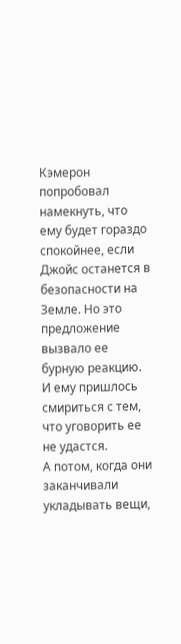Кэмерон попробовал намекнуть, что ему будет гораздо спокойнее, если Джойс останется в безопасности на Земле. Но это предложение вызвало ее бурную реакцию. И ему пришлось смириться с тем, что уговорить ее не удастся.
А потом, когда они заканчивали укладывать вещи,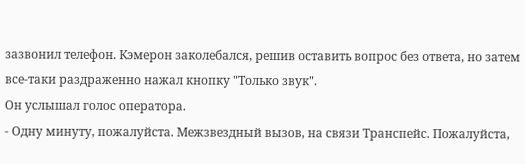зазвонил телефон. Кэмерон заколебался, решив оставить вопрос без ответа, но затем все-таки раздраженно нажал кнопку "Только звук".
Он услышал голос оператора.
- Одну минуту, пожалуйста. Межзвездный вызов, на связи Транспейс. Пожалуйста,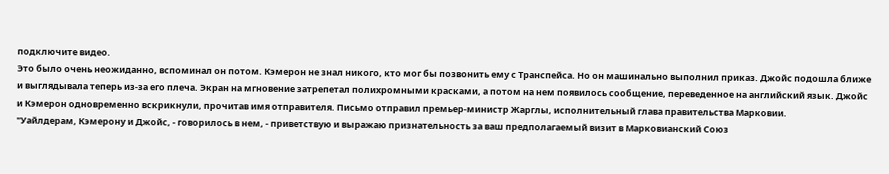подключите видео.
Это было очень неожиданно, вспоминал он потом. Кэмерон не знал никого, кто мог бы позвонить ему с Транспейса. Но он машинально выполнил приказ. Джойс подошла ближе и выглядывала теперь из-за его плеча. Экран на мгновение затрепетал полихромными красками, а потом на нем появилось сообщение, переведенное на английский язык. Джойс и Кэмерон одновременно вскрикнули, прочитав имя отправителя. Письмо отправил премьер-министр Жарглы, исполнительный глава правительства Марковии.
"Уайлдерам, Кэмерону и Джойс, - говорилось в нем, - приветствую и выражаю признательность за ваш предполагаемый визит в Марковианский Союз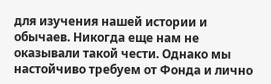для изучения нашей истории и обычаев. Никогда еще нам не оказывали такой чести. Однако мы настойчиво требуем от Фонда и лично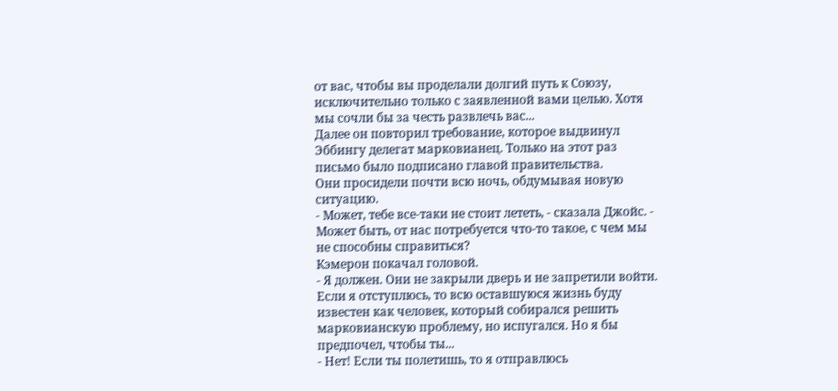от вас, чтобы вы проделали долгий путь к Союзу, исключительно только с заявленной вами целью. Хотя мы сочли бы за честь развлечь вас...
Далее он повторил требование, которое выдвинул Эббингу делегат марковианец. Только на этот раз письмо было подписано главой правительства.
Они просидели почти всю ночь, обдумывая новую ситуацию.
- Может, тебе все-таки не стоит лететь, - сказала Джойс. - Может быть, от нас потребуется что-то такое, с чем мы не способны справиться?
Кэмерон покачал головой.
- Я должен. Они не закрыли дверь и не запретили войти. Если я отступлюсь, то всю оставшуюся жизнь буду известен как человек, который собирался решить марковианскую проблему, но испугался. Но я бы предпочел, чтобы ты...
- Нет! Если ты полетишь, то я отправлюсь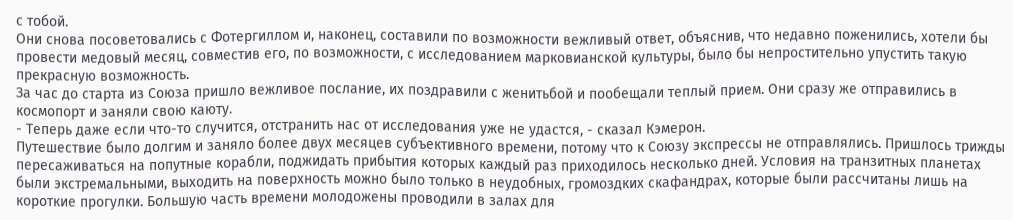с тобой.
Они снова посоветовались с Фотергиллом и, наконец, составили по возможности вежливый ответ, объяснив, что недавно поженились, хотели бы провести медовый месяц, совместив его, по возможности, с исследованием марковианской культуры, было бы непростительно упустить такую прекрасную возможность.
За час до старта из Союза пришло вежливое послание, их поздравили с женитьбой и пообещали теплый прием. Они сразу же отправились в космопорт и заняли свою каюту.
- Теперь даже если что-то случится, отстранить нас от исследования уже не удастся, - сказал Кэмерон.
Путешествие было долгим и заняло более двух месяцев субъективного времени, потому что к Союзу экспрессы не отправлялись. Пришлось трижды пересаживаться на попутные корабли, поджидать прибытия которых каждый раз приходилось несколько дней. Условия на транзитных планетах были экстремальными, выходить на поверхность можно было только в неудобных, громоздких скафандрах, которые были рассчитаны лишь на короткие прогулки. Большую часть времени молодожены проводили в залах для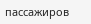пассажиров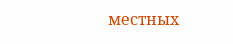местных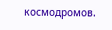космодромов.